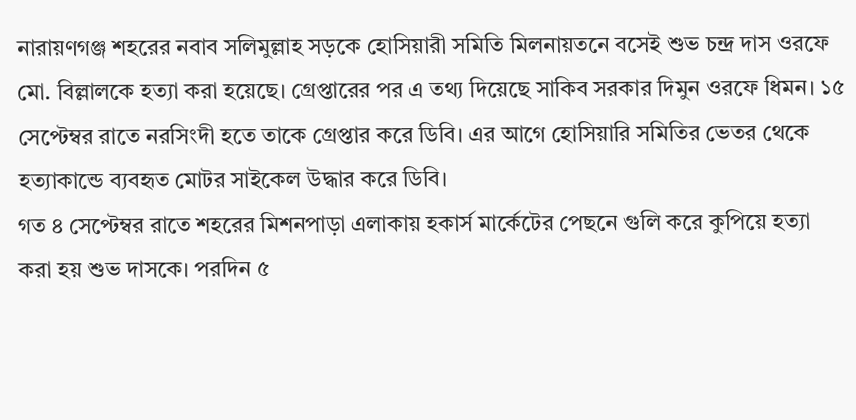নারায়ণগঞ্জ শহরের নবাব সলিমুল্লাহ সড়কে হোসিয়ারী সমিতি মিলনায়তনে বসেই শুভ চন্দ্র দাস ওরফে মো. বিল্লালকে হত্যা করা হয়েছে। গ্রেপ্তারের পর এ তথ্য দিয়েছে সাকিব সরকার দিমুন ওরফে ধিমন। ১৫ সেপ্টেম্বর রাতে নরসিংদী হতে তাকে গ্রেপ্তার করে ডিবি। এর আগে হোসিয়ারি সমিতির ভেতর থেকে হত্যাকান্ডে ব্যবহৃত মোটর সাইকেল উদ্ধার করে ডিবি।
গত ৪ সেপ্টেম্বর রাতে শহরের মিশনপাড়া এলাকায় হকার্স মার্কেটের পেছনে গুলি করে কুপিয়ে হত্যা করা হয় শুভ দাসকে। পরদিন ৫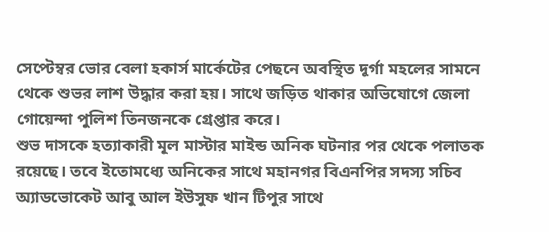সেপ্টেম্বর ভোর বেলা হকার্স মার্কেটের পেছনে অবস্থিত দূর্গা মহলের সামনে থেকে শুভর লাশ উদ্ধার করা হয়। সাথে জড়িত থাকার অভিযোগে জেলা গোয়েন্দা পুলিশ তিনজনকে গ্রেপ্তার করে।
শুভ দাসকে হত্যাকারী মূল মাস্টার মাইন্ড অনিক ঘটনার পর থেকে পলাতক রয়েছে। তবে ইতোমধ্যে অনিকের সাথে মহানগর বিএনপির সদস্য সচিব অ্যাডভোকেট আবু আল ইউসুফ খান টিপুর সাথে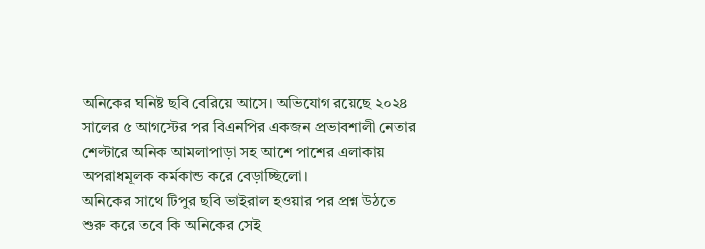অনিকের ঘনিষ্ট ছবি বেরিয়ে আসে। অভিযোগ রয়েছে ২০২৪ সালের ৫ আগস্টের পর বিএনপির একজন প্রভাবশালী নেতার শেল্টারে অনিক আমলাপাড়া সহ আশে পাশের এলাকায় অপরাধমূলক কর্মকান্ড করে বেড়াচ্ছিলো।
অনিকের সাথে টিপুর ছবি ভাইরাল হওয়ার পর প্রশ্ন উঠতে শুরু করে তবে কি অনিকের সেই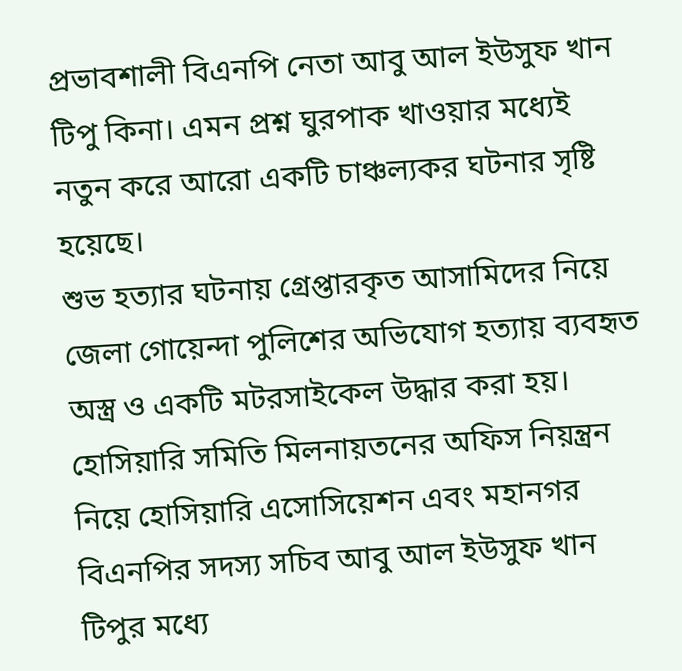প্রভাবশালী বিএনপি নেতা আবু আল ইউসুফ খান টিপু কিনা। এমন প্রশ্ন ঘুরপাক খাওয়ার মধ্যেই নতুন করে আরো একটি চাঞ্চল্যকর ঘটনার সৃষ্টি হয়েছে।
শুভ হত্যার ঘটনায় গ্রেপ্তারকৃত আসামিদের নিয়ে জেলা গোয়েন্দা পুলিশের অভিযোগ হত্যায় ব্যবহৃত অস্ত্র ও একটি মটরসাইকেল উদ্ধার করা হয়।
হোসিয়ারি সমিতি মিলনায়তনের অফিস নিয়ন্ত্রন নিয়ে হোসিয়ারি এসোসিয়েশন এবং মহানগর বিএনপির সদস্য সচিব আবু আল ইউসুফ খান টিপুর মধ্যে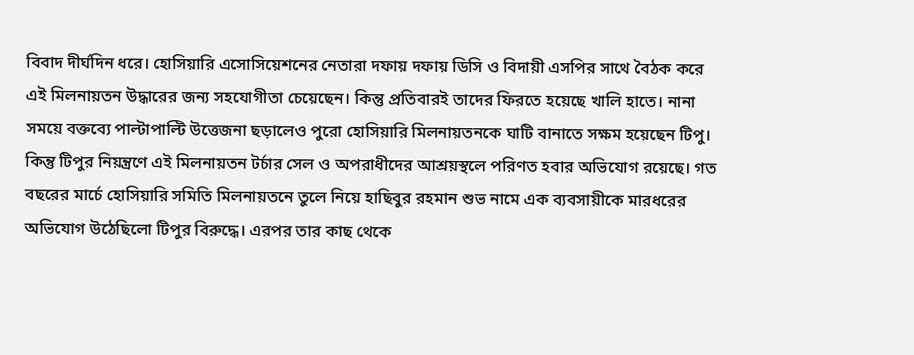বিবাদ দীর্ঘদিন ধরে। হোসিয়ারি এসোসিয়েশনের নেতারা দফায় দফায় ডিসি ও বিদায়ী এসপির সাথে বৈঠক করে এই মিলনায়তন উদ্ধারের জন্য সহযোগীতা চেয়েছেন। কিন্তু প্রতিবারই তাদের ফিরতে হয়েছে খালি হাতে। নানা সময়ে বক্তব্যে পাল্টাপাল্টি উত্তেজনা ছড়ালেও পুরো হোসিয়ারি মিলনায়তনকে ঘাটি বানাতে সক্ষম হয়েছেন টিপু।
কিন্তু টিপুর নিয়ন্ত্রণে এই মিলনায়তন টর্চার সেল ও অপরাধীদের আশ্রয়স্থলে পরিণত হবার অভিযোগ রয়েছে। গত বছরের মার্চে হোসিয়ারি সমিতি মিলনায়তনে তুলে নিয়ে হাছিবুর রহমান শুভ নামে এক ব্যবসায়ীকে মারধরের অভিযোগ উঠেছিলো টিপুর বিরুদ্ধে। এরপর তার কাছ থেকে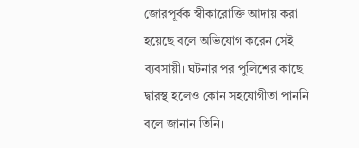জোরপূর্বক স্বীকারোক্তি আদায় করা হয়েছে বলে অভিযোগ করেন সেই ব্যবসায়ী। ঘটনার পর পুলিশের কাছে দ্বারস্থ হলেও কোন সহযোগীতা পাননি বলে জানান তিনি।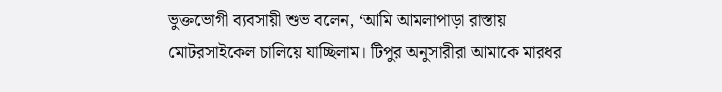ভুক্তভোগী ব্যবসায়ী শুভ বলেন, ‘আমি আমলাপাড়া রাস্তায় মোটরসাইকেল চালিয়ে যাচ্ছিলাম। টিপুর অনুসারীরা আমাকে মারধর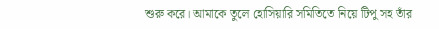শুরু করে। আমাকে তুলে হোসিয়ারি সমিতিতে নিয়ে টিপু সহ তাঁর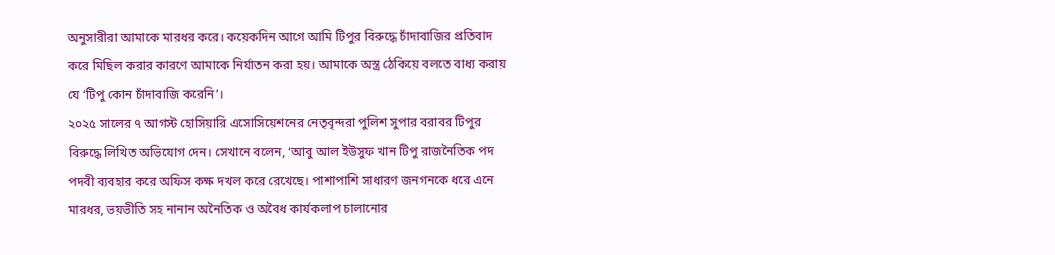অনুসারীরা আমাকে মারধর করে। কয়েকদিন আগে আমি টিপুর বিরুদ্ধে চাঁদাবাজির প্রতিবাদ করে মিছিল করার কারণে আমাকে নির্যাতন করা হয়। আমাকে অস্ত্র ঠেকিয়ে বলতে বাধ্য করায় যে ‘টিপু কোন চাঁদাবাজি করেনি’।
২০২৫ সালের ৭ আগস্ট হোসিয়ারি এসোসিয়েশনের নেতৃবৃন্দরা পুলিশ সুপার বরাবর টিপুর বিরুদ্ধে লিখিত অভিযোগ দেন। সেখানে বলেন, ‘আবু আল ইউসুফ খান টিপু রাজনৈতিক পদ পদবী ব্যবহার করে অফিস কক্ষ দখল করে রেখেছে। পাশাপাশি সাধারণ জনগনকে ধরে এনে মারধর, ভয়ভীতি সহ নানান অনৈতিক ও অবৈধ কার্যকলাপ চালানোর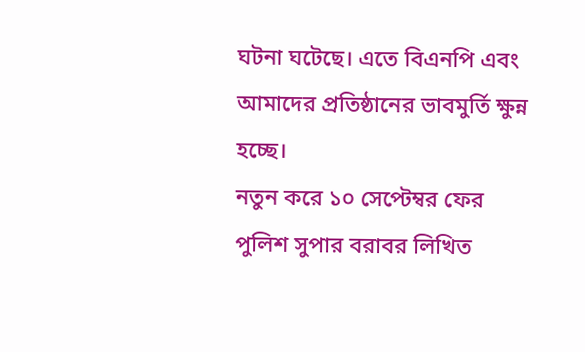ঘটনা ঘটেছে। এতে বিএনপি এবং আমাদের প্রতিষ্ঠানের ভাবমুর্তি ক্ষুন্ন হচ্ছে।
নতুন করে ১০ সেপ্টেম্বর ফের পুলিশ সুপার বরাবর লিখিত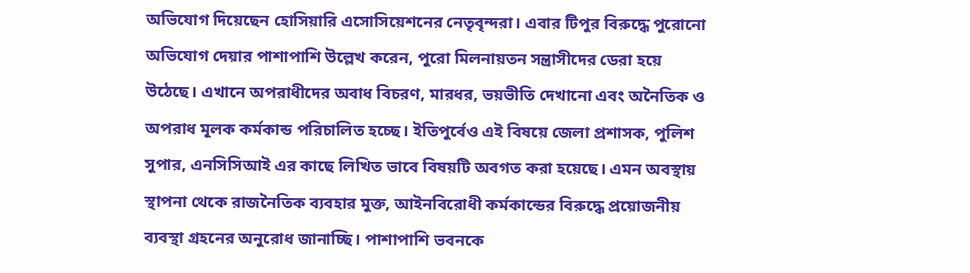অভিযোগ দিয়েছেন হোসিয়ারি এসোসিয়েশনের নেতৃবৃন্দরা। এবার টিপুর বিরুদ্ধে পুরোনো অভিযোগ দেয়ার পাশাপাশি উল্লেখ করেন, পুরো মিলনায়তন সন্ত্রাসীদের ডেরা হয়ে উঠেছে। এখানে অপরাধীদের অবাধ বিচরণ, মারধর, ভয়ভীতি দেখানো এবং অনৈতিক ও অপরাধ মূলক কর্মকান্ড পরিচালিত হচ্ছে। ইতিপুর্বেও এই বিষয়ে জেলা প্রশাসক, পুলিশ সুপার, এনসিসিআই এর কাছে লিখিত ভাবে বিষয়টি অবগত করা হয়েছে। এমন অবস্থায় স্থাপনা থেকে রাজনৈতিক ব্যবহার মুক্ত, আইনবিরোধী কর্মকান্ডের বিরুদ্ধে প্রয়োজনীয় ব্যবস্থা গ্রহনের অনুরোধ জানাচ্ছি। পাশাপাশি ভবনকে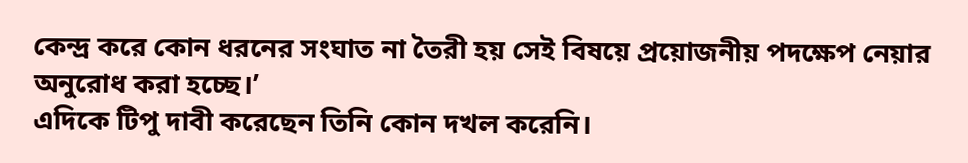কেন্দ্র করে কোন ধরনের সংঘাত না তৈরী হয় সেই বিষয়ে প্রয়োজনীয় পদক্ষেপ নেয়ার অনুরোধ করা হচ্ছে।’
এদিকে টিপু দাবী করেছেন তিনি কোন দখল করেনি।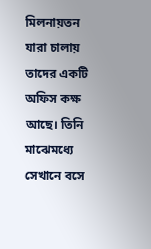মিলনায়তন যারা চালায় তাদের একটি অফিস কক্ষ আছে। তিনি মাঝেমধ্যে সেখানে বসে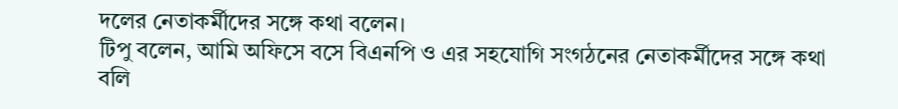দলের নেতাকর্মীদের সঙ্গে কথা বলেন।
টিপু বলেন, আমি অফিসে বসে বিএনপি ও এর সহযোগি সংগঠনের নেতাকর্মীদের সঙ্গে কথা বলি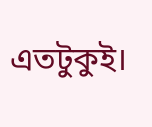এতটুকুই।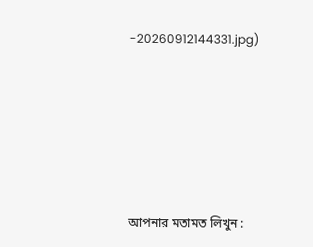-20260912144331.jpg)






আপনার মতামত লিখুন :